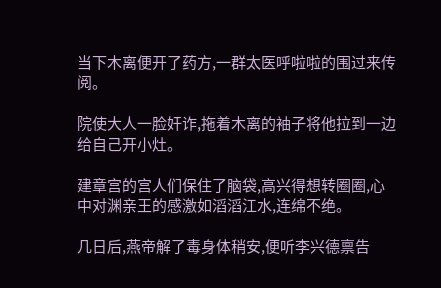当下木离便开了药方,一群太医呼啦啦的围过来传阅。

院使大人一脸奸诈,拖着木离的袖子将他拉到一边给自己开小灶。

建章宫的宫人们保住了脑袋,高兴得想转圈圈,心中对渊亲王的感激如滔滔江水,连绵不绝。

几日后,燕帝解了毒身体稍安,便听李兴德禀告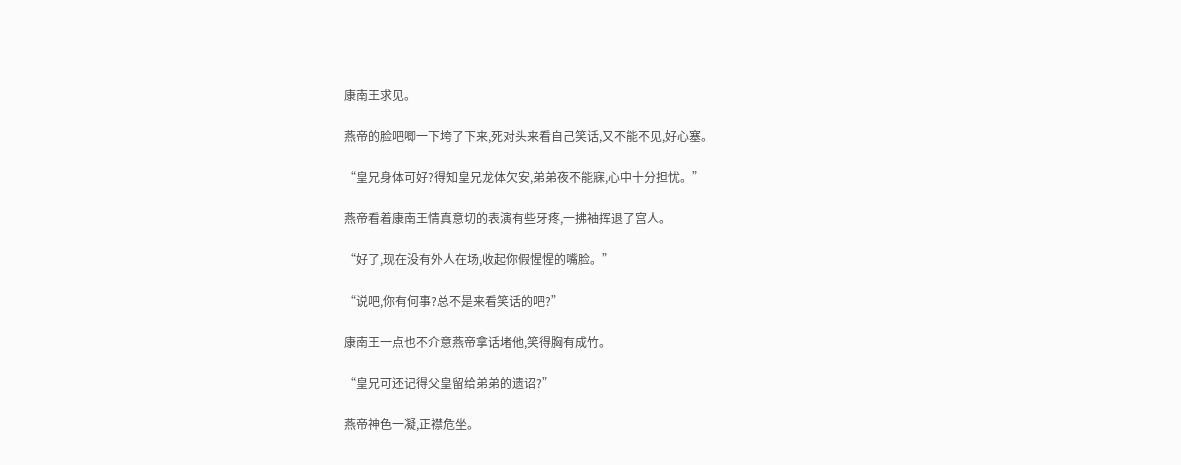康南王求见。

燕帝的脸吧唧一下垮了下来,死对头来看自己笑话,又不能不见,好心塞。

“皇兄身体可好?得知皇兄龙体欠安,弟弟夜不能寐,心中十分担忧。”

燕帝看着康南王情真意切的表演有些牙疼,一拂袖挥退了宫人。

“好了,现在没有外人在场,收起你假惺惺的嘴脸。”

“说吧,你有何事?总不是来看笑话的吧?”

康南王一点也不介意燕帝拿话堵他,笑得胸有成竹。

“皇兄可还记得父皇留给弟弟的遗诏?”

燕帝神色一凝,正襟危坐。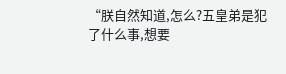“朕自然知道,怎么?五皇弟是犯了什么事,想要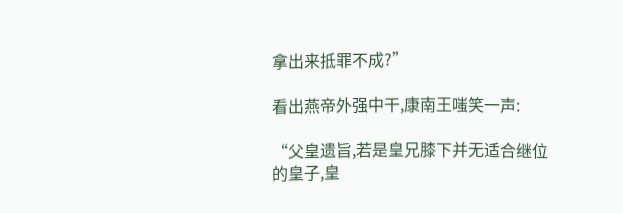拿出来抵罪不成?”

看出燕帝外强中干,康南王嗤笑一声:

“父皇遗旨,若是皇兄膝下并无适合继位的皇子,皇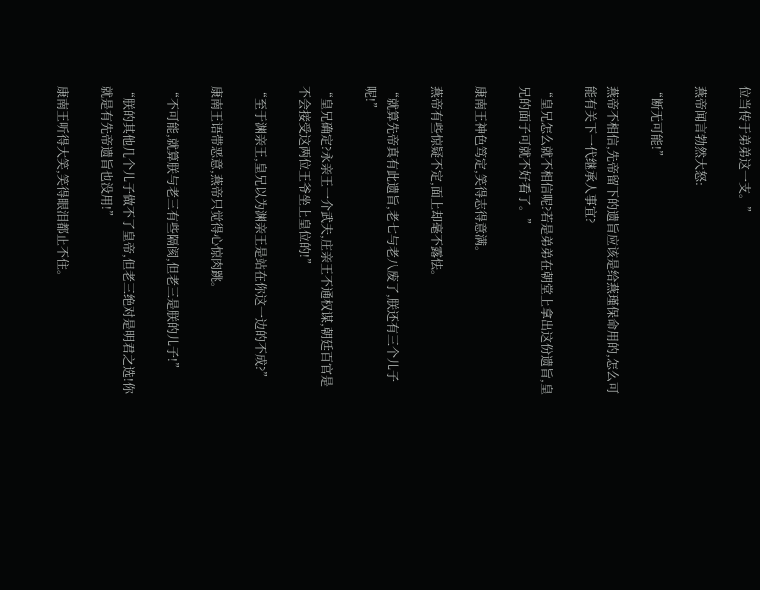位当传于弟弟这一支。”

燕帝闻言勃然大怒:

“断无可能!”

燕帝不相信,先帝留下的遗旨应该是给燕瑾保命用的,怎么可能有关下一代继承人事宜?

“皇兄怎么就不相信呢?若是弟弟在朝堂上拿出这份遗旨,皇兄的面子可就不好看了。”

康南王神色笃定,笑得志得意满。

燕帝有些惊疑不定,面上却毫不露怯。

“就算先帝真有此遗旨,老七与老八废了,朕还有三个儿子呢!”

“皇兄确定?永亲王一介武夫,庄亲王不通权谋,朝廷百官是不会接受这两位王爷坐上皇位的!”

“至于渊亲王,皇兄以为渊亲王是站在你这一边的不成?”

康南王语带恶意,燕帝只觉得心惊肉跳。

“不可能,就算朕与老三有些隔阂,但老三是朕的儿子!”

“朕的其他几个儿子做不了皇帝,但老三绝对是明君之选!你就是有先帝遗旨也没用!”

康南王听得大笑,笑得眼泪都止不住。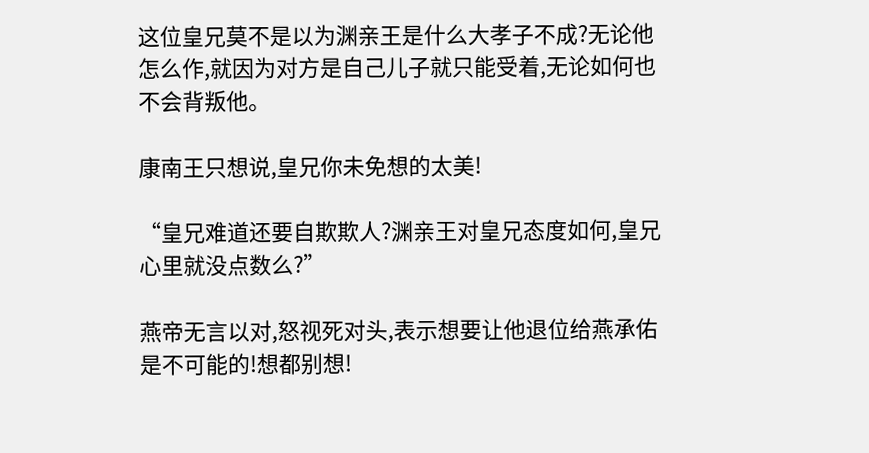这位皇兄莫不是以为渊亲王是什么大孝子不成?无论他怎么作,就因为对方是自己儿子就只能受着,无论如何也不会背叛他。

康南王只想说,皇兄你未免想的太美!

“皇兄难道还要自欺欺人?渊亲王对皇兄态度如何,皇兄心里就没点数么?”

燕帝无言以对,怒视死对头,表示想要让他退位给燕承佑是不可能的!想都别想!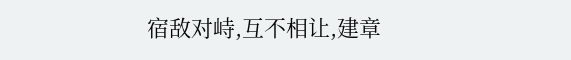宿敌对峙,互不相让,建章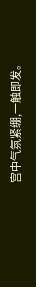宫中气氛紧绷,一触即发。